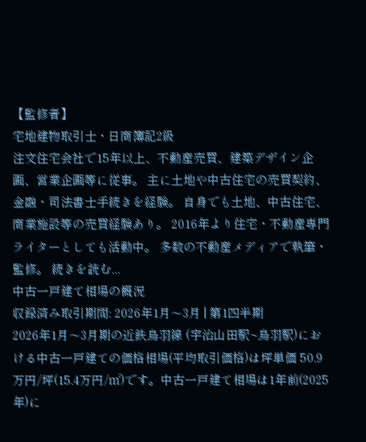【監修者】
宅地建物取引士・日商簿記2級
注文住宅会社で15年以上、不動産売買、建築デザイン企画、営業企画等に従事。 主に土地や中古住宅の売買契約、金融・司法書士手続きを経験。 自身でも土地、中古住宅、商業施設等の売買経験あり。 2016年より住宅・不動産専門ライターとしても活動中。 多数の不動産メディアで執筆・監修。 続きを読む...
中古一戸建て相場の概況
収録済み取引期間: 2026年1月〜3月 | 第1四半期
2026年1月〜3月期の近鉄鳥羽線 (宇治山田駅~鳥羽駅)における中古一戸建ての価格相場(平均取引価格)は坪単価 50.9万円/坪(15.4万円/㎡)です。中古一戸建て相場は1年前(2025年)に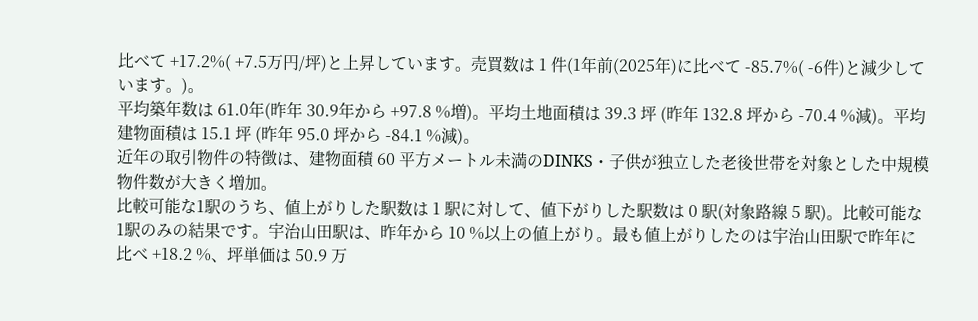比べて +17.2%( +7.5万円/坪)と上昇しています。売買数は 1 件(1年前(2025年)に比べて -85.7%( -6件)と減少しています。)。
平均築年数は 61.0年(昨年 30.9年から +97.8 %増)。平均土地面積は 39.3 坪 (昨年 132.8 坪から -70.4 %減)。平均建物面積は 15.1 坪 (昨年 95.0 坪から -84.1 %減)。
近年の取引物件の特徴は、建物面積 60 平方メートル未満のDINKS・子供が独立した老後世帯を対象とした中規模物件数が大きく増加。
比較可能な1駅のうち、値上がりした駅数は 1 駅に対して、値下がりした駅数は 0 駅(対象路線 5 駅)。比較可能な1駅のみの結果です。宇治山田駅は、昨年から 10 %以上の値上がり。最も値上がりしたのは宇治山田駅で昨年に比べ +18.2 %、坪単価は 50.9 万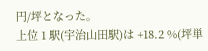円/坪となった。
上位 1 駅(宇治山田駅)は +18.2 %(坪単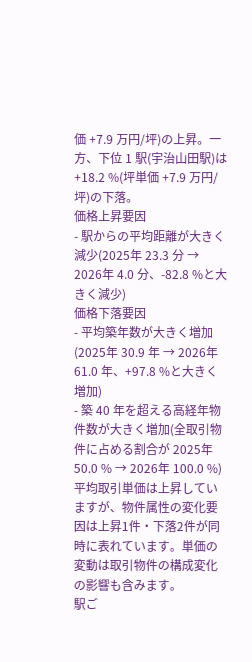価 +7.9 万円/坪)の上昇。一方、下位 1 駅(宇治山田駅)は +18.2 %(坪単価 +7.9 万円/坪)の下落。
価格上昇要因
- 駅からの平均距離が大きく減少(2025年 23.3 分 → 2026年 4.0 分、-82.8 %と大きく減少)
価格下落要因
- 平均築年数が大きく増加(2025年 30.9 年 → 2026年 61.0 年、+97.8 %と大きく増加)
- 築 40 年を超える高経年物件数が大きく増加(全取引物件に占める割合が 2025年 50.0 % → 2026年 100.0 %)
平均取引単価は上昇していますが、物件属性の変化要因は上昇1件・下落2件が同時に表れています。単価の変動は取引物件の構成変化の影響も含みます。
駅ご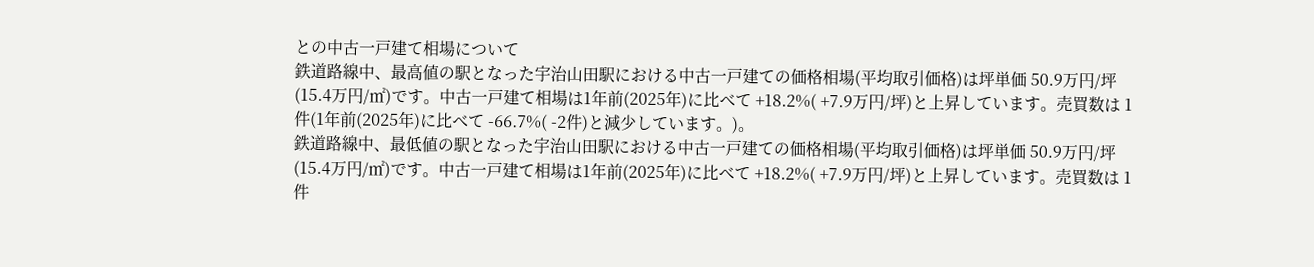との中古一戸建て相場について
鉄道路線中、最高値の駅となった宇治山田駅における中古一戸建ての価格相場(平均取引価格)は坪単価 50.9万円/坪(15.4万円/㎡)です。中古一戸建て相場は1年前(2025年)に比べて +18.2%( +7.9万円/坪)と上昇しています。売買数は 1 件(1年前(2025年)に比べて -66.7%( -2件)と減少しています。)。
鉄道路線中、最低値の駅となった宇治山田駅における中古一戸建ての価格相場(平均取引価格)は坪単価 50.9万円/坪(15.4万円/㎡)です。中古一戸建て相場は1年前(2025年)に比べて +18.2%( +7.9万円/坪)と上昇しています。売買数は 1 件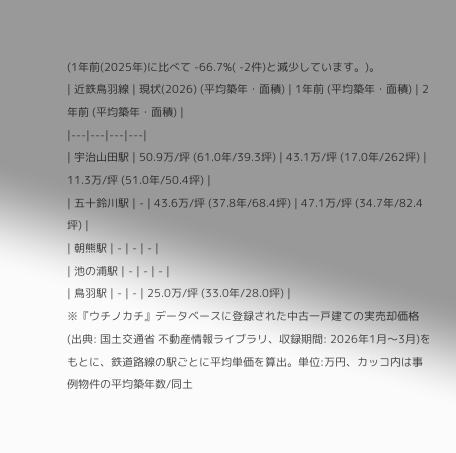(1年前(2025年)に比べて -66.7%( -2件)と減少しています。)。
| 近鉄鳥羽線 | 現状(2026) (平均築年・面積) | 1年前 (平均築年・面積) | 2年前 (平均築年・面積) |
|---|---|---|---|
| 宇治山田駅 | 50.9万/坪 (61.0年/39.3坪) | 43.1万/坪 (17.0年/262坪) | 11.3万/坪 (51.0年/50.4坪) |
| 五十鈴川駅 | - | 43.6万/坪 (37.8年/68.4坪) | 47.1万/坪 (34.7年/82.4坪) |
| 朝熊駅 | - | - | - |
| 池の浦駅 | - | - | - |
| 鳥羽駅 | - | - | 25.0万/坪 (33.0年/28.0坪) |
※『ウチノカチ』データベースに登録された中古一戸建ての実売却価格(出典: 国土交通省 不動産情報ライブラリ、収録期間: 2026年1月〜3月)をもとに、鉄道路線の駅ごとに平均単価を算出。単位:万円、カッコ内は事例物件の平均築年数/同土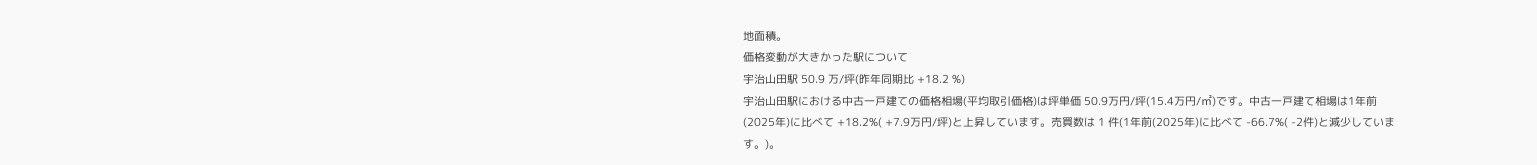地面積。
価格変動が大きかった駅について
宇治山田駅 50.9 万/坪(昨年同期比 +18.2 %)
宇治山田駅における中古一戸建ての価格相場(平均取引価格)は坪単価 50.9万円/坪(15.4万円/㎡)です。中古一戸建て相場は1年前(2025年)に比べて +18.2%( +7.9万円/坪)と上昇しています。売買数は 1 件(1年前(2025年)に比べて -66.7%( -2件)と減少しています。)。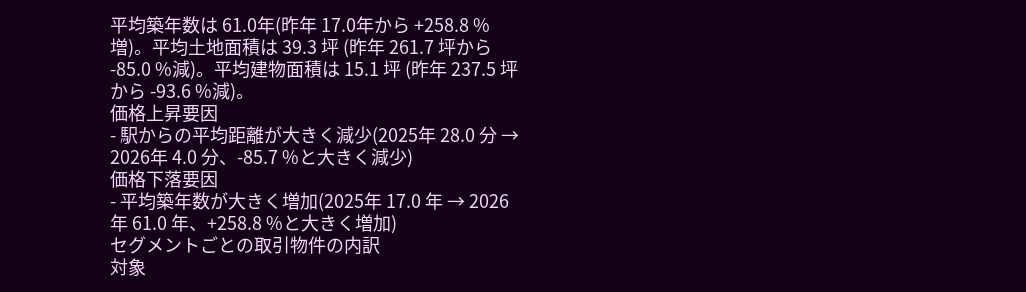平均築年数は 61.0年(昨年 17.0年から +258.8 %増)。平均土地面積は 39.3 坪 (昨年 261.7 坪から -85.0 %減)。平均建物面積は 15.1 坪 (昨年 237.5 坪から -93.6 %減)。
価格上昇要因
- 駅からの平均距離が大きく減少(2025年 28.0 分 → 2026年 4.0 分、-85.7 %と大きく減少)
価格下落要因
- 平均築年数が大きく増加(2025年 17.0 年 → 2026年 61.0 年、+258.8 %と大きく増加)
セグメントごとの取引物件の内訳
対象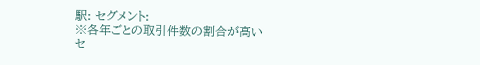駅: セグメント:
※各年ごとの取引件数の割合が高いセ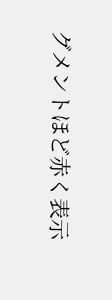グメントほど赤く表示